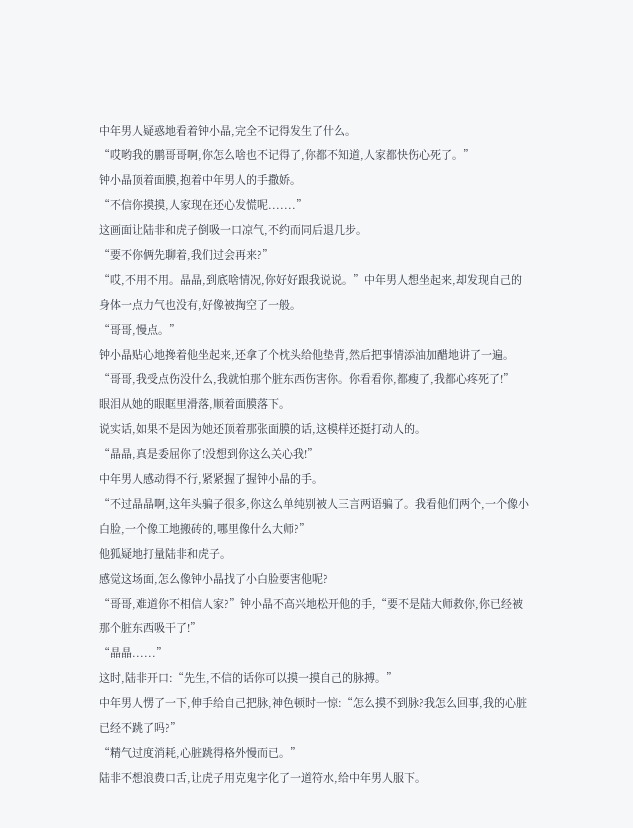中年男人疑惑地看着钟小晶,完全不记得发生了什么。
“哎哟我的鹏哥哥啊,你怎么啥也不记得了,你都不知道,人家都快伤心死了。”
钟小晶顶着面膜,抱着中年男人的手撒娇。
“不信你摸摸,人家现在还心发慌呢.......”
这画面让陆非和虎子倒吸一口凉气,不约而同后退几步。
“要不你俩先聊着,我们过会再来?”
“哎,不用不用。晶晶,到底啥情况,你好好跟我说说。”中年男人想坐起来,却发现自己的身体一点力气也没有,好像被掏空了一般。
“哥哥,慢点。”
钟小晶贴心地搀着他坐起来,还拿了个枕头给他垫背,然后把事情添油加醋地讲了一遍。
“哥哥,我受点伤没什么,我就怕那个脏东西伤害你。你看看你,都瘦了,我都心疼死了!”
眼泪从她的眼眶里滑落,顺着面膜落下。
说实话,如果不是因为她还顶着那张面膜的话,这模样还挺打动人的。
“晶晶,真是委屈你了!没想到你这么关心我!”
中年男人感动得不行,紧紧握了握钟小晶的手。
“不过晶晶啊,这年头骗子很多,你这么单纯别被人三言两语骗了。我看他们两个,一个像小白脸,一个像工地搬砖的,哪里像什么大师?”
他狐疑地打量陆非和虎子。
感觉这场面,怎么像钟小晶找了小白脸要害他呢?
“哥哥,难道你不相信人家?”钟小晶不高兴地松开他的手,“要不是陆大师救你,你已经被那个脏东西吸干了!”
“晶晶......”
这时,陆非开口:“先生,不信的话你可以摸一摸自己的脉搏。”
中年男人愣了一下,伸手给自己把脉,神色顿时一惊:“怎么摸不到脉?我怎么回事,我的心脏已经不跳了吗?”
“精气过度消耗,心脏跳得格外慢而已。”
陆非不想浪费口舌,让虎子用克鬼字化了一道符水,给中年男人服下。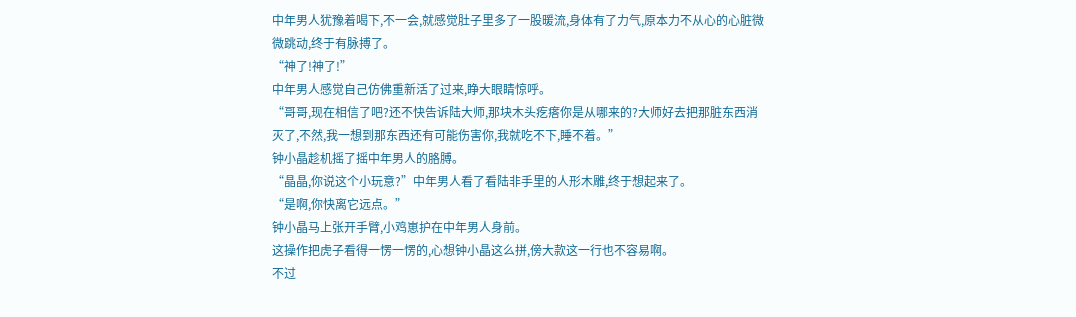中年男人犹豫着喝下,不一会,就感觉肚子里多了一股暖流,身体有了力气,原本力不从心的心脏微微跳动,终于有脉搏了。
“神了!神了!”
中年男人感觉自己仿佛重新活了过来,睁大眼睛惊呼。
“哥哥,现在相信了吧?还不快告诉陆大师,那块木头疙瘩你是从哪来的?大师好去把那脏东西消灭了,不然,我一想到那东西还有可能伤害你,我就吃不下,睡不着。”
钟小晶趁机摇了摇中年男人的胳膊。
“晶晶,你说这个小玩意?”中年男人看了看陆非手里的人形木雕,终于想起来了。
“是啊,你快离它远点。”
钟小晶马上张开手臂,小鸡崽护在中年男人身前。
这操作把虎子看得一愣一愣的,心想钟小晶这么拼,傍大款这一行也不容易啊。
不过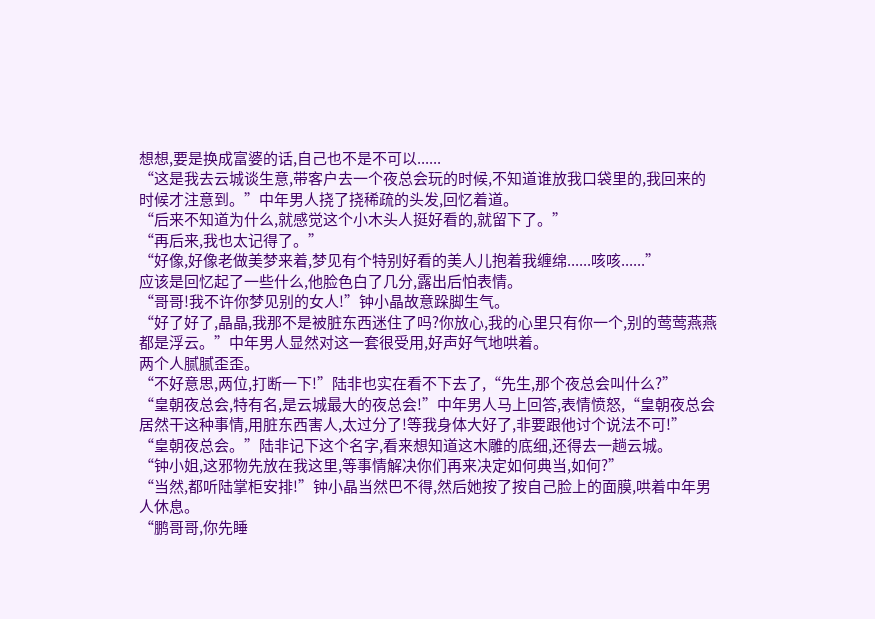想想,要是换成富婆的话,自己也不是不可以......
“这是我去云城谈生意,带客户去一个夜总会玩的时候,不知道谁放我口袋里的,我回来的时候才注意到。”中年男人挠了挠稀疏的头发,回忆着道。
“后来不知道为什么,就感觉这个小木头人挺好看的,就留下了。”
“再后来,我也太记得了。”
“好像,好像老做美梦来着,梦见有个特别好看的美人儿抱着我缠绵......咳咳......”
应该是回忆起了一些什么,他脸色白了几分,露出后怕表情。
“哥哥!我不许你梦见别的女人!”钟小晶故意跺脚生气。
“好了好了,晶晶,我那不是被脏东西迷住了吗?你放心,我的心里只有你一个,别的莺莺燕燕都是浮云。”中年男人显然对这一套很受用,好声好气地哄着。
两个人腻腻歪歪。
“不好意思,两位,打断一下!”陆非也实在看不下去了,“先生,那个夜总会叫什么?”
“皇朝夜总会,特有名,是云城最大的夜总会!”中年男人马上回答,表情愤怒,“皇朝夜总会居然干这种事情,用脏东西害人,太过分了!等我身体大好了,非要跟他讨个说法不可!”
“皇朝夜总会。”陆非记下这个名字,看来想知道这木雕的底细,还得去一趟云城。
“钟小姐,这邪物先放在我这里,等事情解决你们再来决定如何典当,如何?”
“当然,都听陆掌柜安排!”钟小晶当然巴不得,然后她按了按自己脸上的面膜,哄着中年男人休息。
“鹏哥哥,你先睡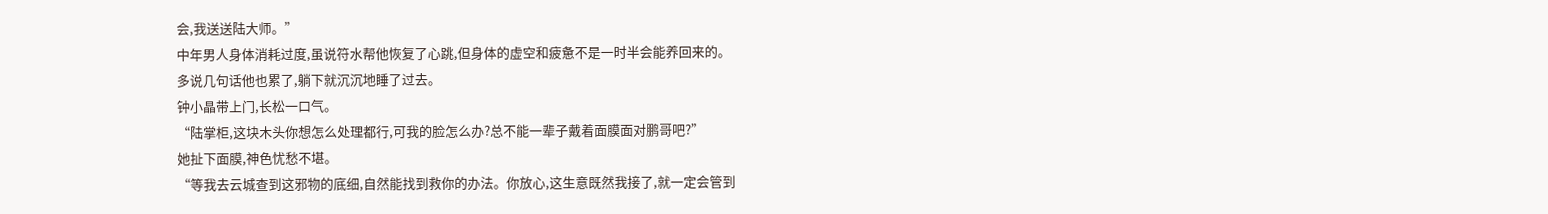会,我送送陆大师。”
中年男人身体消耗过度,虽说符水帮他恢复了心跳,但身体的虚空和疲惫不是一时半会能养回来的。
多说几句话他也累了,躺下就沉沉地睡了过去。
钟小晶带上门,长松一口气。
“陆掌柜,这块木头你想怎么处理都行,可我的脸怎么办?总不能一辈子戴着面膜面对鹏哥吧?”
她扯下面膜,神色忧愁不堪。
“等我去云城查到这邪物的底细,自然能找到救你的办法。你放心,这生意既然我接了,就一定会管到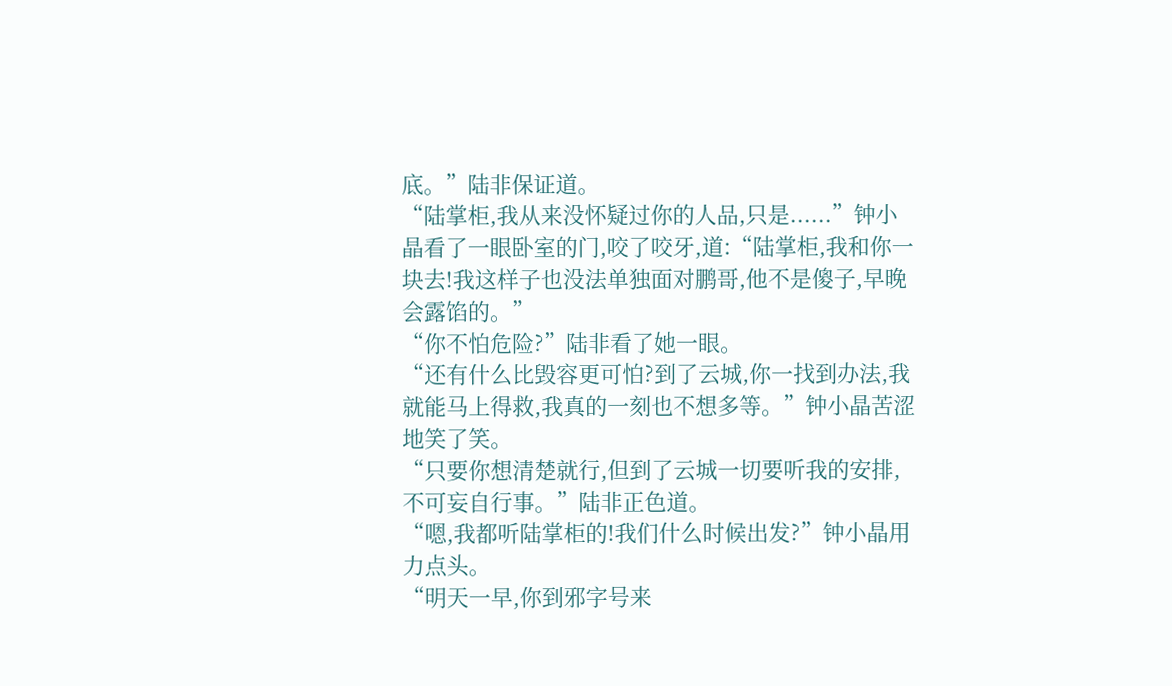底。”陆非保证道。
“陆掌柜,我从来没怀疑过你的人品,只是......”钟小晶看了一眼卧室的门,咬了咬牙,道:“陆掌柜,我和你一块去!我这样子也没法单独面对鹏哥,他不是傻子,早晚会露馅的。”
“你不怕危险?”陆非看了她一眼。
“还有什么比毁容更可怕?到了云城,你一找到办法,我就能马上得救,我真的一刻也不想多等。”钟小晶苦涩地笑了笑。
“只要你想清楚就行,但到了云城一切要听我的安排,不可妄自行事。”陆非正色道。
“嗯,我都听陆掌柜的!我们什么时候出发?”钟小晶用力点头。
“明天一早,你到邪字号来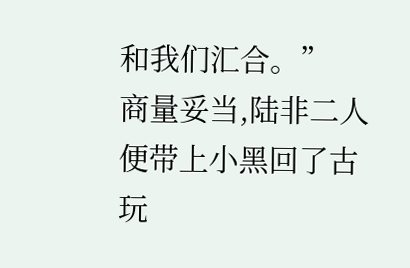和我们汇合。”
商量妥当,陆非二人便带上小黑回了古玩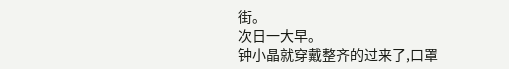街。
次日一大早。
钟小晶就穿戴整齐的过来了,口罩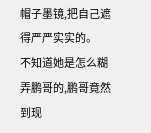帽子墨镜,把自己遮得严严实实的。
不知道她是怎么糊弄鹏哥的,鹏哥竟然到现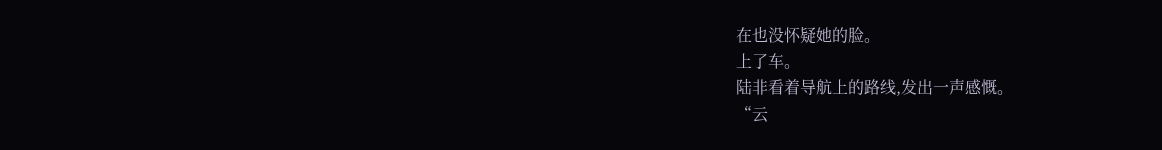在也没怀疑她的脸。
上了车。
陆非看着导航上的路线,发出一声感慨。
“云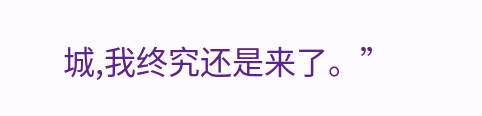城,我终究还是来了。”